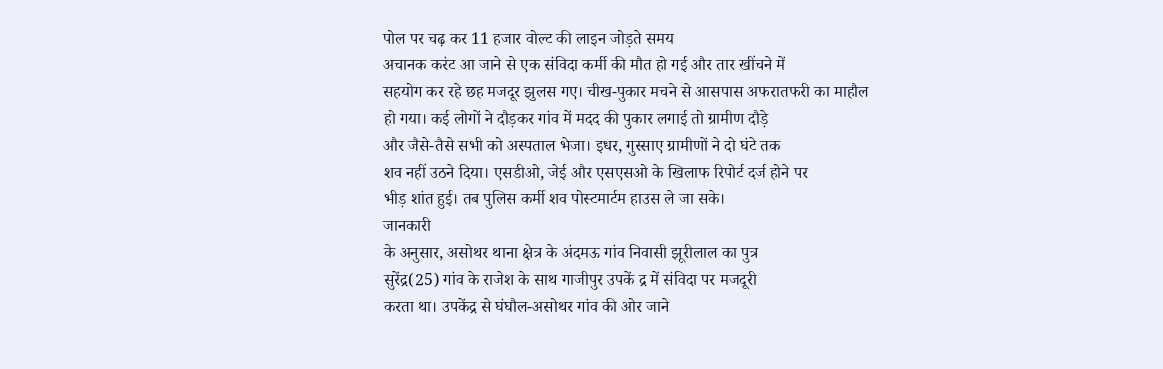पोल पर चढ़ कर 11 हजार वोल्ट की लाइन जोड़ते समय
अचानक करंट आ जाने से एक संविदा कर्मी की मौत हो गई और तार खींचने में
सहयोग कर रहे छह मजदूर झुलस गए। चीख-पुकार मचने से आसपास अफरातफरी का माहौल
हो गया। कई लोगों ने दौड़कर गांव में मदद की पुकार लगाई तो ग्रामीण दौड़े
और जैसे-तैसे सभी को अस्पताल भेजा। इधर, गुस्साए ग्रामीणों ने दो घंटे तक
शव नहीं उठने दिया। एसडीओ, जेई और एसएसओ के खिलाफ रिपोर्ट दर्ज होने पर
भीड़ शांत हुई। तब पुलिस कर्मी शव पोस्टमार्टम हाउस ले जा सके।
जानकारी
के अनुसार, असोथर थाना क्षेत्र के अंदमऊ गांव निवासी झूरीलाल का पुत्र
सुरेंद्र(25) गांव के राजेश के साथ गाजीपुर उपकें द्र में संविदा पर मजदूरी
करता था। उपकेंद्र से घंघौल-असोथर गांव की ओर जाने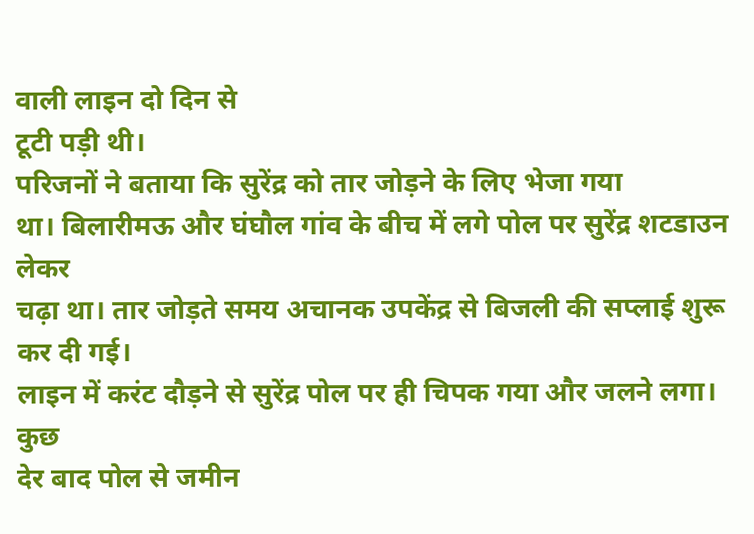वाली लाइन दो दिन से
टूटी पड़ी थी।
परिजनों ने बताया कि सुरेंद्र को तार जोड़ने के लिए भेजा गया
था। बिलारीमऊ और घंघौल गांव के बीच में लगे पोल पर सुरेंद्र शटडाउन लेकर
चढ़ा था। तार जोड़ते समय अचानक उपकेंद्र से बिजली की सप्लाई शुरू कर दी गई।
लाइन में करंट दौड़ने से सुरेंद्र पोल पर ही चिपक गया और जलने लगा। कुछ
देर बाद पोल से जमीन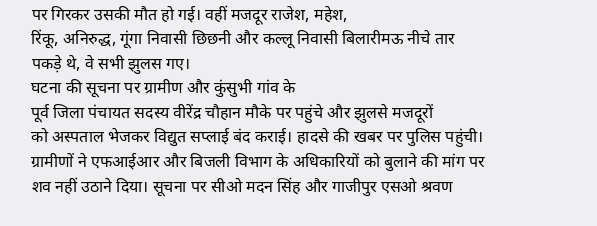पर गिरकर उसकी मौत हो गई। वहीं मजदूर राजेश, महेश,
रिंकू, अनिरुद्ध, गूंगा निवासी छिछनी और कल्लू निवासी बिलारीमऊ नीचे तार
पकड़े थे, वे सभी झुलस गए।
घटना की सूचना पर ग्रामीण और कुंसुभी गांव के
पूर्व जिला पंचायत सदस्य वीरेंद्र चौहान मौके पर पहुंचे और झुलसे मजदूरों
को अस्पताल भेजकर विद्युत सप्लाई बंद कराई। हादसे की खबर पर पुलिस पहुंची।
ग्रामीणों ने एफआईआर और बिजली विभाग के अधिकारियों को बुलाने की मांग पर
शव नहीं उठाने दिया। सूचना पर सीओ मदन सिंह और गाजीपुर एसओ श्रवण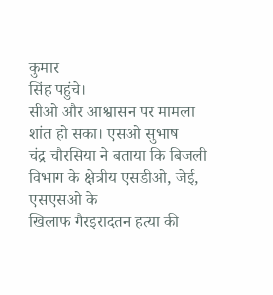कुमार
सिंह पहुंचे।
सीओ और आश्वासन पर मामला शांत हो सका। एसओ सुभाष
चंद्र चौरसिया ने बताया कि बिजली विभाग के क्षेत्रीय एसडीओ, जेई, एसएसओ के
खिलाफ गैरइरादतन हत्या की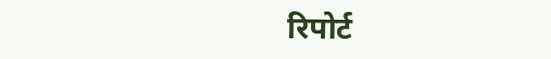रिपोर्ट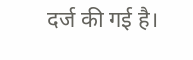दर्ज की गई है।